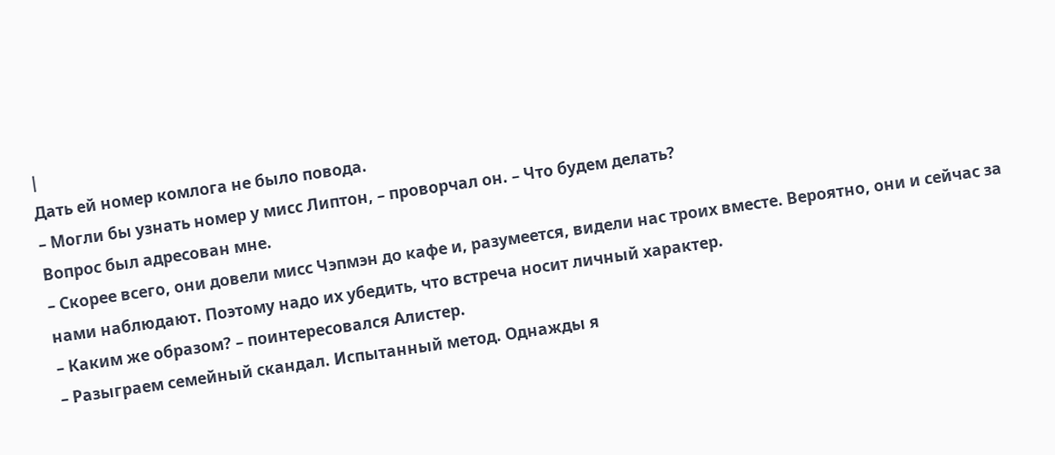|
Дать ей номер комлога не было повода.
– Могли бы узнать номер у мисс Липтон, – проворчал он. – Что будем делать?
Вопрос был адресован мне.
– Скорее всего, они довели мисс Чэпмэн до кафе и, разумеется, видели нас троих вместе. Вероятно, они и сейчас за нами наблюдают. Поэтому надо их убедить, что встреча носит личный характер.
– Каким же образом? – поинтересовался Алистер.
– Разыграем семейный скандал. Испытанный метод. Однажды я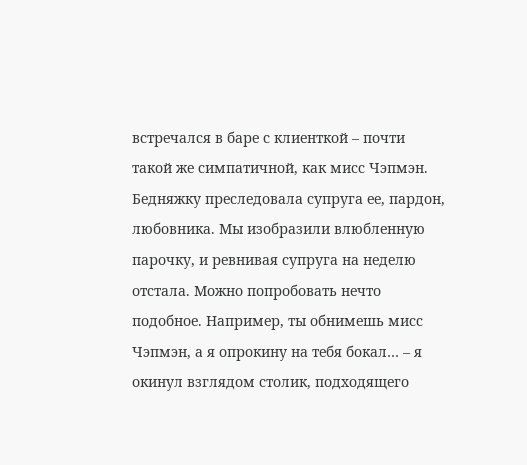встречался в баре с клиенткой – почти такой же симпатичной, как мисс Чэпмэн. Бедняжку преследовала супруга ее, пардон, любовника. Мы изобразили влюбленную парочку, и ревнивая супруга на неделю отстала. Можно попробовать нечто подобное. Например, ты обнимешь мисс Чэпмэн, а я опрокину на тебя бокал… – я окинул взглядом столик, подходящего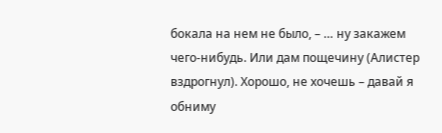бокала на нем не было, – … ну закажем чего-нибудь. Или дам пощечину (Алистер вздрогнул). Хорошо, не хочешь – давай я обниму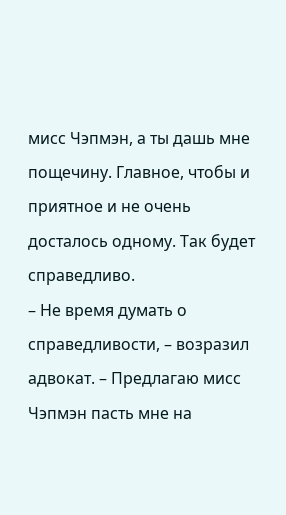мисс Чэпмэн, а ты дашь мне пощечину. Главное, чтобы и приятное и не очень досталось одному. Так будет справедливо.
– Не время думать о справедливости, – возразил адвокат. – Предлагаю мисс Чэпмэн пасть мне на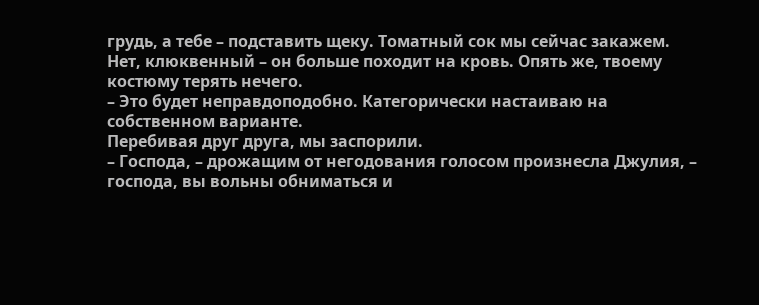грудь, а тебе – подставить щеку. Томатный сок мы сейчас закажем. Нет, клюквенный – он больше походит на кровь. Опять же, твоему костюму терять нечего.
– Это будет неправдоподобно. Категорически настаиваю на собственном варианте.
Перебивая друг друга, мы заспорили.
– Господа, – дрожащим от негодования голосом произнесла Джулия, – господа, вы вольны обниматься и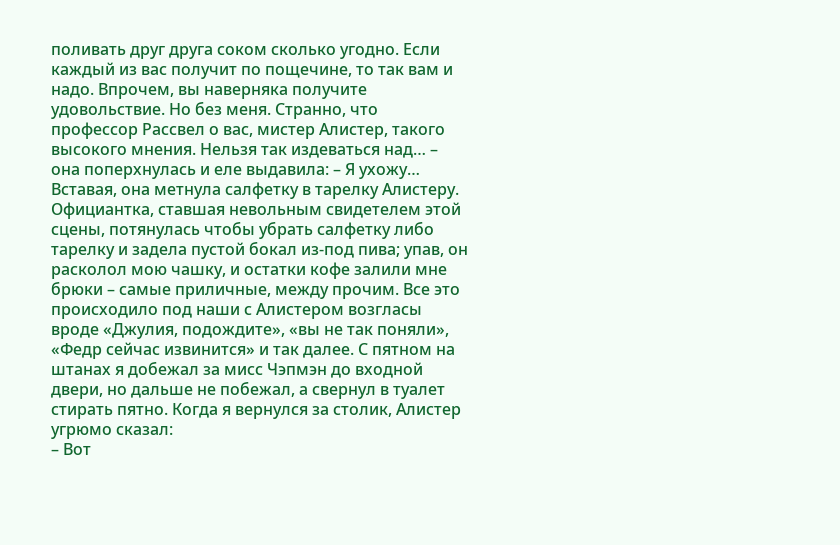поливать друг друга соком сколько угодно. Если каждый из вас получит по пощечине, то так вам и надо. Впрочем, вы наверняка получите удовольствие. Но без меня. Странно, что профессор Рассвел о вас, мистер Алистер, такого высокого мнения. Нельзя так издеваться над… – она поперхнулась и еле выдавила: – Я ухожу…
Вставая, она метнула салфетку в тарелку Алистеру. Официантка, ставшая невольным свидетелем этой сцены, потянулась чтобы убрать салфетку либо тарелку и задела пустой бокал из-под пива; упав, он расколол мою чашку, и остатки кофе залили мне брюки – самые приличные, между прочим. Все это происходило под наши с Алистером возгласы вроде «Джулия, подождите», «вы не так поняли», «Федр сейчас извинится» и так далее. С пятном на штанах я добежал за мисс Чэпмэн до входной двери, но дальше не побежал, а свернул в туалет стирать пятно. Когда я вернулся за столик, Алистер угрюмо сказал:
– Вот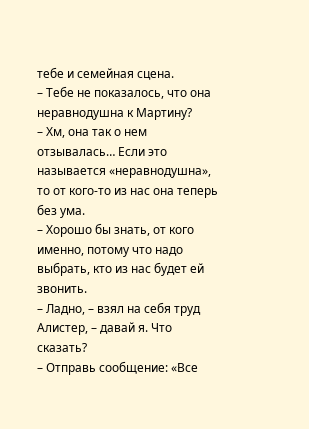тебе и семейная сцена.
– Тебе не показалось, что она неравнодушна к Мартину?
– Хм, она так о нем отзывалась… Если это называется «неравнодушна», то от кого-то из нас она теперь без ума.
– Хорошо бы знать, от кого именно, потому что надо выбрать, кто из нас будет ей звонить.
– Ладно, – взял на себя труд Алистер, – давай я. Что сказать?
– Отправь сообщение: «Все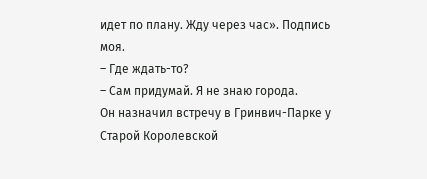идет по плану. Жду через час». Подпись моя.
– Где ждать-то?
– Сам придумай. Я не знаю города.
Он назначил встречу в Гринвич-Парке у Старой Королевской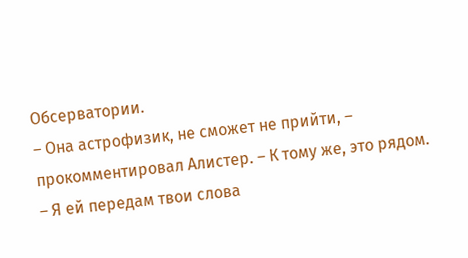Обсерватории.
– Она астрофизик, не сможет не прийти, – прокомментировал Алистер. – К тому же, это рядом.
– Я ей передам твои слова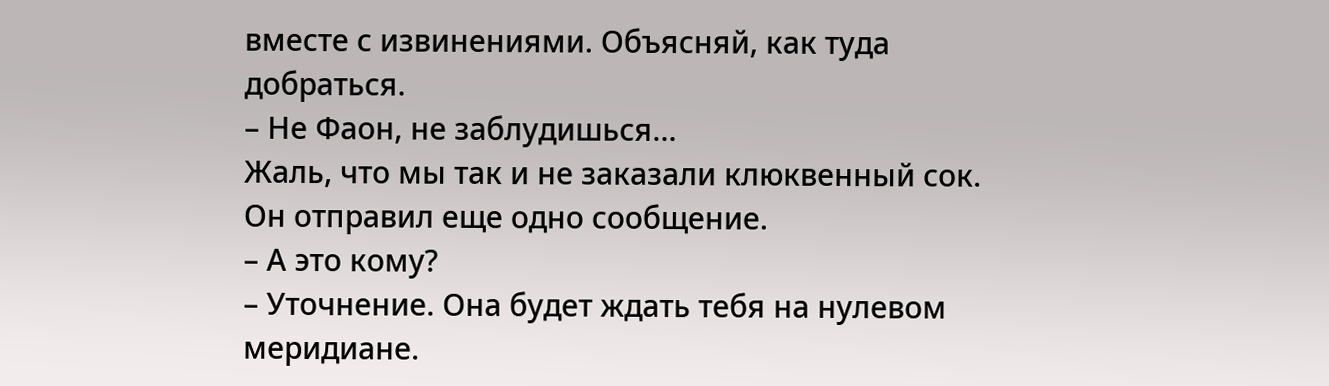вместе с извинениями. Объясняй, как туда добраться.
– Не Фаон, не заблудишься…
Жаль, что мы так и не заказали клюквенный сок.
Он отправил еще одно сообщение.
– А это кому?
– Уточнение. Она будет ждать тебя на нулевом меридиане.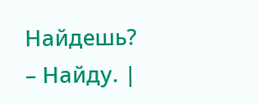Найдешь?
– Найду. |